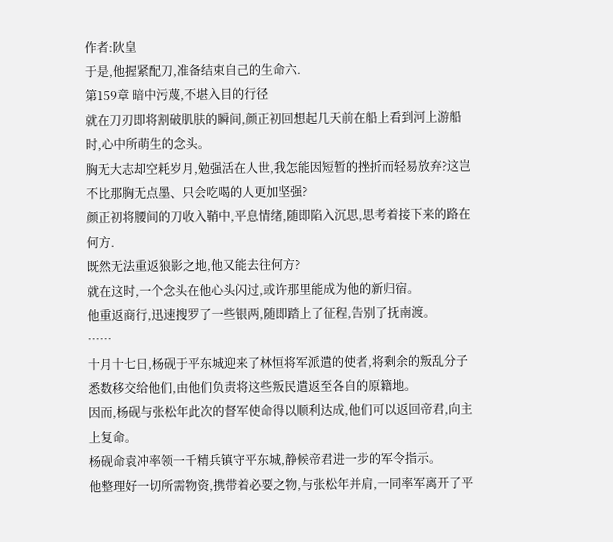作者:阦皇
于是,他握紧配刀,准备结束自己的生命六.
第159章 暗中污蔑,不堪入目的行径
就在刀刃即将割破肌肤的瞬间,颜正初回想起几天前在船上看到河上游船时,心中所萌生的念头。
胸无大志却空耗岁月,勉强活在人世,我怎能因短暂的挫折而轻易放弃?这岂不比那胸无点墨、只会吃喝的人更加坚强?
颜正初将腰间的刀收入鞘中,平息情绪,随即陷入沉思,思考着接下来的路在何方.
既然无法重返狼影之地,他又能去往何方?
就在这时,一个念头在他心头闪过,或许那里能成为他的新归宿。
他重返商行,迅速搜罗了一些银两,随即踏上了征程,告别了抚南渡。
……
十月十七日,杨砚于平东城迎来了林恒将军派遣的使者,将剩余的叛乱分子悉数移交给他们,由他们负责将这些叛民遣返至各自的原籍地。
因而,杨砚与张松年此次的督军使命得以顺利达成,他们可以返回帝君,向主上复命。
杨砚命袁冲率领一千精兵镇守平东城,静候帝君进一步的军令指示。
他整理好一切所需物资,携带着必要之物,与张松年并肩,一同率军离开了平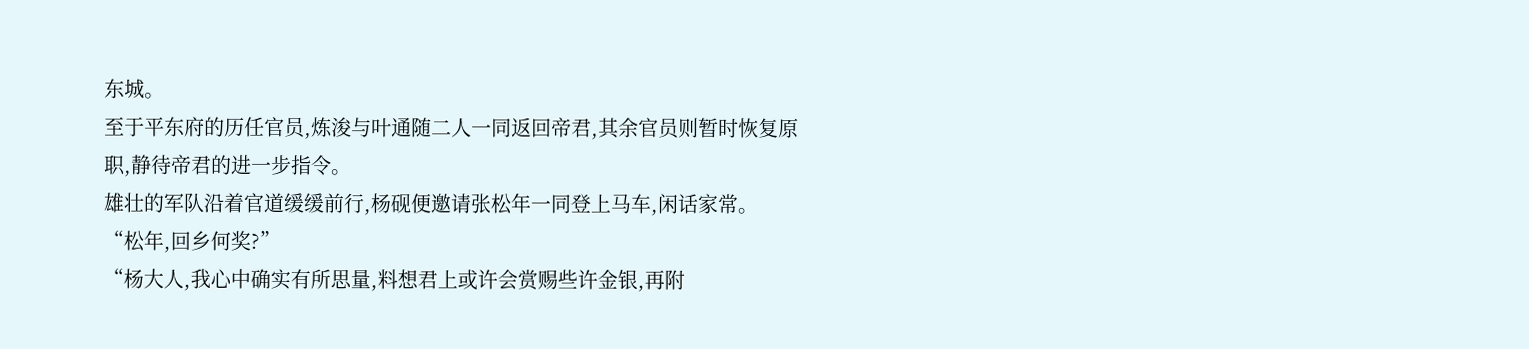东城。
至于平东府的历任官员,炼浚与叶通随二人一同返回帝君,其余官员则暂时恢复原职,静待帝君的进一步指令。
雄壮的军队沿着官道缓缓前行,杨砚便邀请张松年一同登上马车,闲话家常。
“松年,回乡何奖?”
“杨大人,我心中确实有所思量,料想君上或许会赏赐些许金银,再附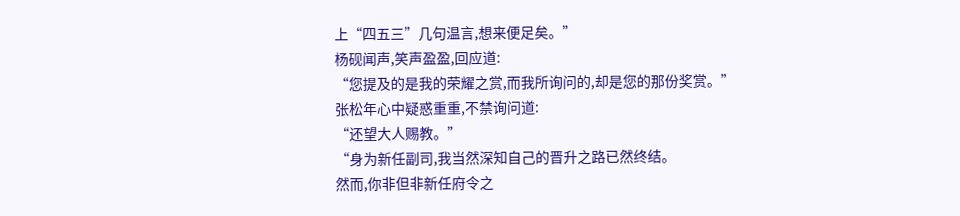上“四五三”几句温言,想来便足矣。”
杨砚闻声,笑声盈盈,回应道:
“您提及的是我的荣耀之赏,而我所询问的,却是您的那份奖赏。”
张松年心中疑惑重重,不禁询问道:
“还望大人赐教。”
“身为新任副司,我当然深知自己的晋升之路已然终结。
然而,你非但非新任府令之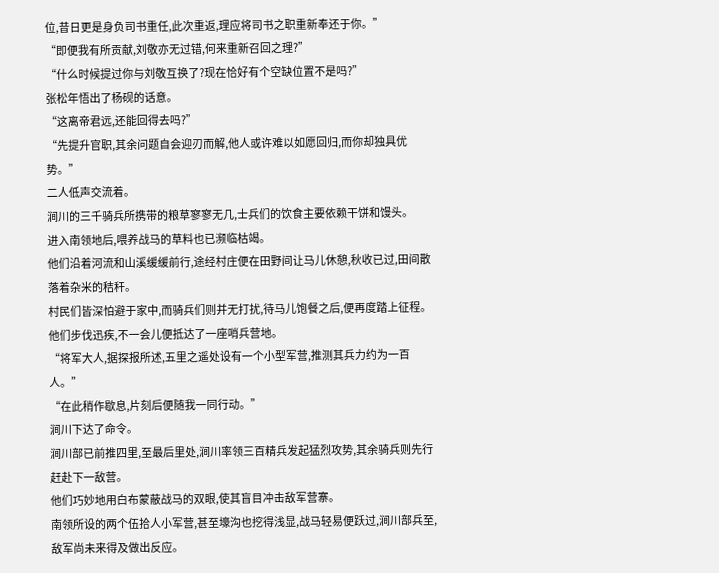位,昔日更是身负司书重任,此次重返,理应将司书之职重新奉还于你。”
“即便我有所贡献,刘敬亦无过错,何来重新召回之理?”
“什么时候提过你与刘敬互换了?现在恰好有个空缺位置不是吗?”
张松年悟出了杨砚的话意。
“这离帝君远,还能回得去吗?”
“先提升官职,其余问题自会迎刃而解,他人或许难以如愿回归,而你却独具优势。”
二人低声交流着。
涧川的三千骑兵所携带的粮草寥寥无几,士兵们的饮食主要依赖干饼和馒头。
进入南领地后,喂养战马的草料也已濒临枯竭。
他们沿着河流和山溪缓缓前行,途经村庄便在田野间让马儿休憩,秋收已过,田间散落着杂米的秸秆。
村民们皆深怕避于家中,而骑兵们则并无打扰,待马儿饱餐之后,便再度踏上征程。
他们步伐迅疾,不一会儿便抵达了一座哨兵营地。
“将军大人,据探报所述,五里之遥处设有一个小型军营,推测其兵力约为一百人。”
“在此稍作歇息,片刻后便随我一同行动。”
涧川下达了命令。
涧川部已前推四里,至最后里处,涧川率领三百精兵发起猛烈攻势,其余骑兵则先行赶赴下一敌营。
他们巧妙地用白布蒙蔽战马的双眼,使其盲目冲击敌军营寨。
南领所设的两个伍拾人小军营,甚至壕沟也挖得浅显,战马轻易便跃过,涧川部兵至,敌军尚未来得及做出反应。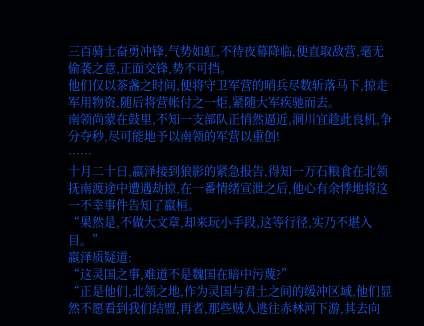三百骑士奋勇冲锋,气势如虹,不待夜幕降临,便直取敌营,毫无偷袭之意,正面交锋,势不可挡。
他们仅以茶盏之时间,便将守卫军营的哨兵尽数斩落马下,掠走军用物资,随后将营帐付之一炬,紧随大军疾驰而去。
南领尚蒙在鼓里,不知一支部队正悄然逼近,涧川宜趁此良机,争分夺秒,尽可能地予以南领的军营以重创!
……
十月二十日,嬴泽接到狼影的紧急报告,得知一万石粮食在北领抚南渡途中遭遇劫掠,在一番情绪宣泄之后,他心有余悸地将这一不幸事件告知了嬴桓。
“果然是,不做大文章,却来玩小手段,这等行径,实乃不堪入目。”
嬴泽质疑道:
“这灵国之事,难道不是魏国在暗中污蔑?”
“正是他们,北领之地,作为灵国与君土之间的缓冲区域,他们显然不愿看到我们结盟,再者,那些贼人逃往赤林河下游,其去向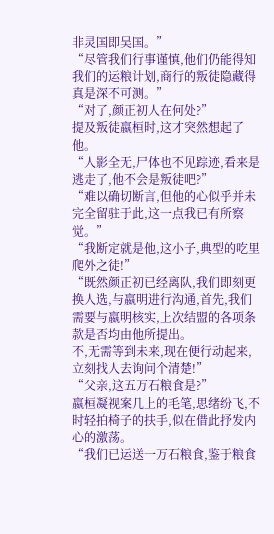非灵国即吴国。”
“尽管我们行事谨慎,他们仍能得知我们的运粮计划,商行的叛徒隐藏得真是深不可测。”
“对了,颜正初人在何处?”
提及叛徒嬴桓时,这才突然想起了他。
“人影全无,尸体也不见踪迹,看来是逃走了,他不会是叛徒吧?”
“难以确切断言,但他的心似乎并未完全留驻于此,这一点我已有所察觉。”
“我断定就是他,这小子,典型的吃里爬外之徒!”
“既然颜正初已经离队,我们即刻更换人选,与嬴明进行沟通,首先,我们需要与嬴明核实,上次结盟的各项条款是否均由他所提出。
不,无需等到未来,现在便行动起来,立刻找人去询问个清楚!”
“父亲,这五万石粮食是?”
嬴桓凝视案几上的毛笔,思绪纷飞,不时轻拍椅子的扶手,似在借此抒发内心的激荡。
“我们已运送一万石粮食,鉴于粮食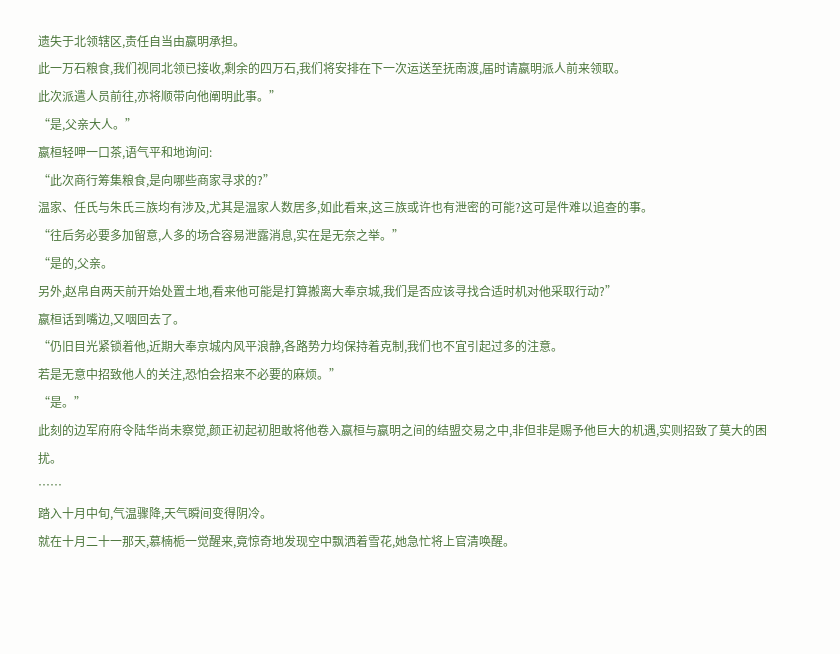遗失于北领辖区,责任自当由嬴明承担。
此一万石粮食,我们视同北领已接收,剩余的四万石,我们将安排在下一次运送至抚南渡,届时请嬴明派人前来领取。
此次派遣人员前往,亦将顺带向他阐明此事。”
“是,父亲大人。”
嬴桓轻呷一口茶,语气平和地询问:
“此次商行筹集粮食,是向哪些商家寻求的?”
温家、任氏与朱氏三族均有涉及,尤其是温家人数居多,如此看来,这三族或许也有泄密的可能?这可是件难以追查的事。
“往后务必要多加留意,人多的场合容易泄露消息,实在是无奈之举。”
“是的,父亲。
另外,赵帛自两天前开始处置土地,看来他可能是打算搬离大奉京城,我们是否应该寻找合适时机对他采取行动?”
嬴桓话到嘴边,又咽回去了。
“仍旧目光紧锁着他,近期大奉京城内风平浪静,各路势力均保持着克制,我们也不宜引起过多的注意。
若是无意中招致他人的关注,恐怕会招来不必要的麻烦。”
“是。”
此刻的边军府府令陆华尚未察觉,颜正初起初胆敢将他卷入嬴桓与嬴明之间的结盟交易之中,非但非是赐予他巨大的机遇,实则招致了莫大的困扰。
……
踏入十月中旬,气温骤降,天气瞬间变得阴冷。
就在十月二十一那天,慕楠栀一觉醒来,竟惊奇地发现空中飘洒着雪花,她急忙将上官清唤醒。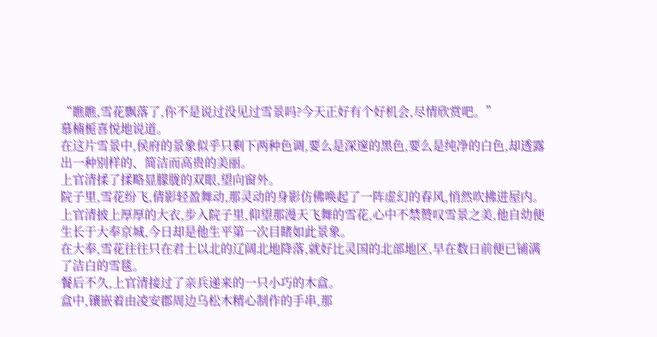“瞧瞧,雪花飘落了,你不是说过没见过雪景吗?今天正好有个好机会,尽情欣赏吧。”
慕楠栀喜悦地说道。
在这片雪景中,侯府的景象似乎只剩下两种色调,要么是深邃的黑色,要么是纯净的白色,却透露出一种别样的、简洁而高贵的美丽。
上官清揉了揉略显朦胧的双眼,望向窗外。
院子里,雪花纷飞,倩影轻盈舞动,那灵动的身影仿佛唤起了一阵虚幻的春风,悄然吹拂进屋内。
上官清披上厚厚的大衣,步入院子里,仰望那漫天飞舞的雪花,心中不禁赞叹雪景之美,他自幼便生长于大奉京城,今日却是他生平第一次目睹如此景象。
在大奉,雪花往往只在君土以北的辽阔北地降落,就好比灵国的北部地区,早在数日前便已铺满了洁白的雪毯。
餐后不久,上官清接过了亲兵递来的一只小巧的木盒。
盒中,镶嵌着由凌安郡周边乌松木精心制作的手串,那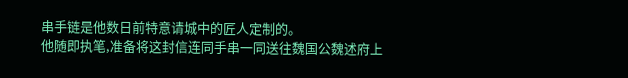串手链是他数日前特意请城中的匠人定制的。
他随即执笔,准备将这封信连同手串一同送往魏国公魏述府上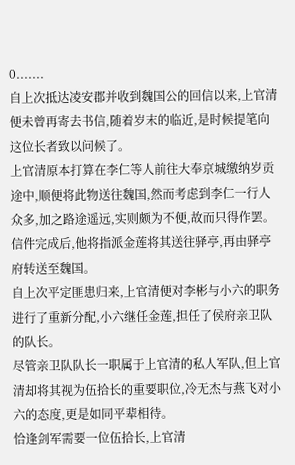0.......
自上次抵达凌安郡并收到魏国公的回信以来,上官清便未曾再寄去书信,随着岁末的临近,是时候提笔向这位长者致以问候了。
上官清原本打算在李仁等人前往大奉京城缴纳岁贡途中,顺便将此物送往魏国,然而考虑到李仁一行人众多,加之路途遥远,实则颇为不便,故而只得作罢。
信件完成后,他将指派金莲将其送往驿亭,再由驿亭府转送至魏国。
自上次平定匪患归来,上官清便对李彬与小六的职务进行了重新分配,小六继任金莲,担任了侯府亲卫队的队长。
尽管亲卫队队长一职属于上官清的私人军队,但上官清却将其视为伍拾长的重要职位,冷无杰与燕飞对小六的态度,更是如同平辈相待。
恰逢剑军需要一位伍拾长,上官清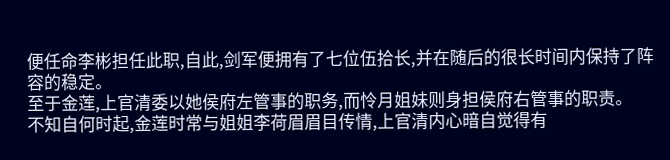便任命李彬担任此职,自此,剑军便拥有了七位伍拾长,并在随后的很长时间内保持了阵容的稳定。
至于金莲,上官清委以她侯府左管事的职务,而怜月姐妹则身担侯府右管事的职责。
不知自何时起,金莲时常与姐姐李荷眉眉目传情,上官清内心暗自觉得有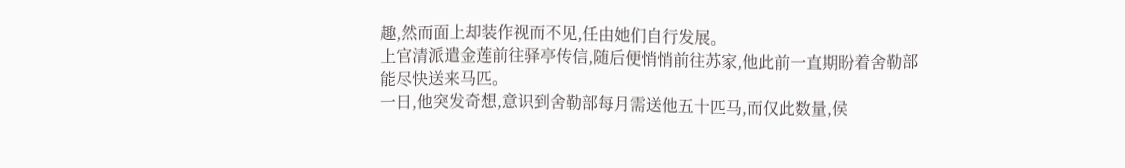趣,然而面上却装作视而不见,任由她们自行发展。
上官清派遣金莲前往驿亭传信,随后便悄悄前往苏家,他此前一直期盼着舍勒部能尽快送来马匹。
一日,他突发奇想,意识到舍勒部每月需送他五十匹马,而仅此数量,侯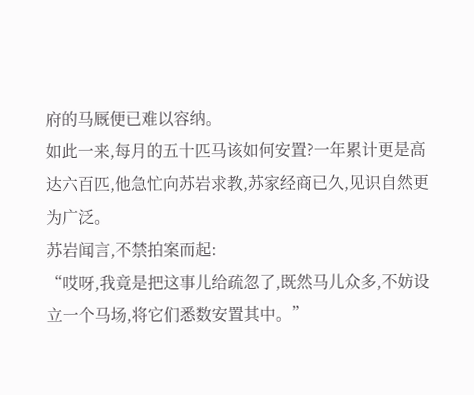府的马厩便已难以容纳。
如此一来,每月的五十匹马该如何安置?一年累计更是高达六百匹,他急忙向苏岩求教,苏家经商已久,见识自然更为广泛。
苏岩闻言,不禁拍案而起:
“哎呀,我竟是把这事儿给疏忽了,既然马儿众多,不妨设立一个马场,将它们悉数安置其中。”